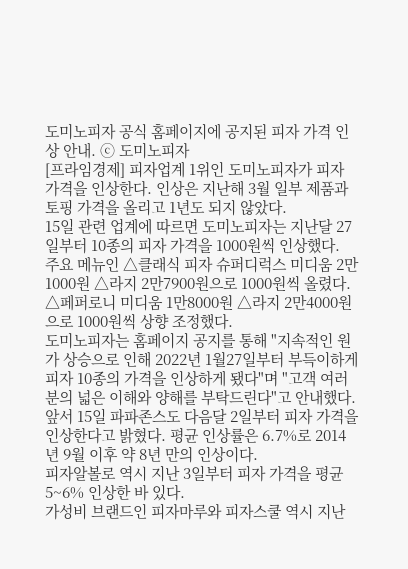도미노피자 공식 홈페이지에 공지된 피자 가격 인상 안내. ⓒ 도미노피자
[프라임경제] 피자업계 1위인 도미노피자가 피자 가격을 인상한다. 인상은 지난해 3월 일부 제품과 토핑 가격을 올리고 1년도 되지 않았다.
15일 관련 업계에 따르면 도미노피자는 지난달 27일부터 10종의 피자 가격을 1000원씩 인상했다.
주요 메뉴인 △클래식 피자 슈퍼디럭스 미디움 2만1000원 △라지 2만7900원으로 1000원씩 올렸다. △페퍼로니 미디움 1만8000원 △라지 2만4000원으로 1000원씩 상향 조정했다.
도미노피자는 홈페이지 공지를 통해 "지속적인 원가 상승으로 인해 2022년 1월27일부터 부득이하게 피자 10종의 가격을 인상하게 됐다"며 "고객 여러분의 넓은 이해와 양해를 부탁드린다"고 안내했다.
앞서 15일 파파존스도 다음달 2일부터 피자 가격을 인상한다고 밝혔다. 평균 인상률은 6.7%로 2014년 9월 이후 약 8년 만의 인상이다.
피자알볼로 역시 지난 3일부터 피자 가격을 평균 5~6% 인상한 바 있다.
가성비 브랜드인 피자마루와 피자스쿨 역시 지난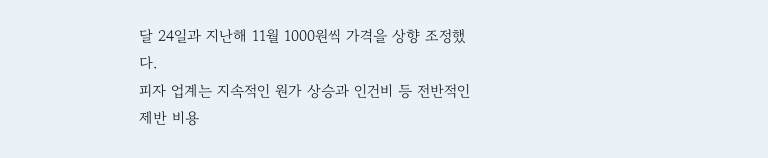달 24일과 지난해 11월 1000원씩 가격을 상향 조정했다.
피자 업계는 지속적인 원가 상승과 인건비 등 전반적인 제반 비용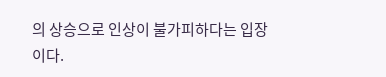의 상승으로 인상이 불가피하다는 입장이다.